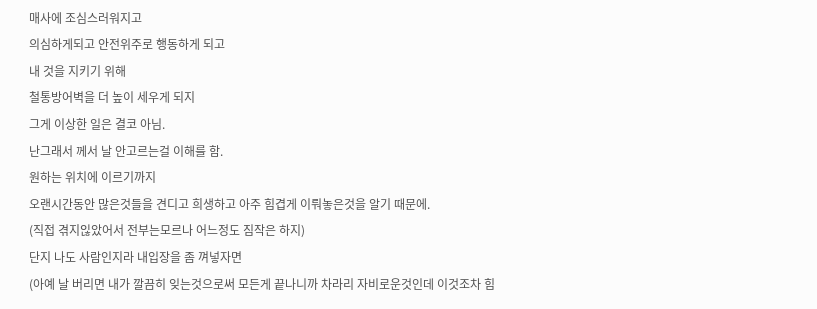매사에 조심스러워지고
의심하게되고 안전위주로 행동하게 되고
내 것을 지키기 위해
철통방어벽을 더 높이 세우게 되지
그게 이상한 일은 결코 아님.
난그래서 께서 날 안고르는걸 이해를 함.
원하는 위치에 이르기까지
오랜시간동안 많은것들을 견디고 희생하고 아주 힘겹게 이뤄놓은것을 알기 때문에.
(직접 겪지읺았어서 전부는모르나 어느정도 짐작은 하지)
단지 나도 사람인지라 내입장을 좀 껴넣자면
(아예 날 버리면 내가 깔끔히 잊는것으로써 모든게 끝나니까 차라리 자비로운것인데 이것조차 힘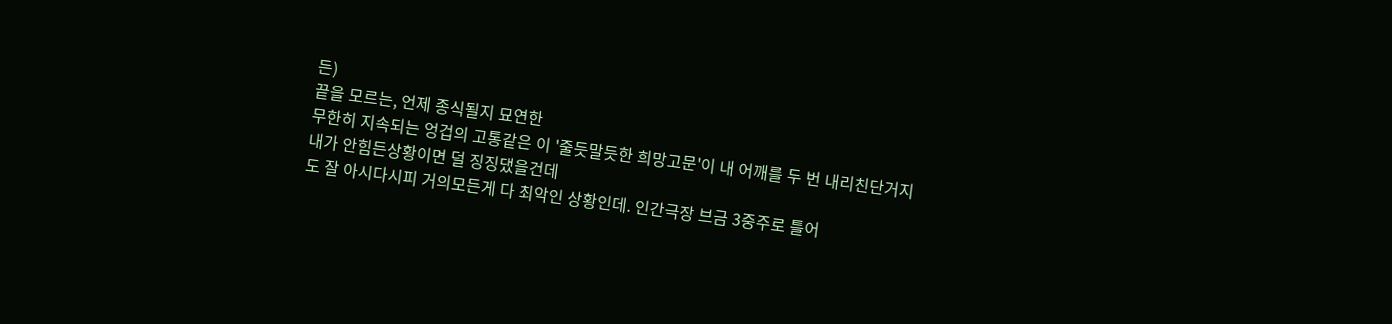든)
끝을 모르는, 언제 종식될지 묘연한
무한히 지속되는 엉겁의 고통같은 이 '줄듯말듯한 희망고문'이 내 어깨를 두 번 내리친단거지
내가 안힘든상황이면 덜 징징댔을건데
도 잘 아시다시피 거의모든게 다 최악인 상황인데. 인간극장 브금 3중주로 틀어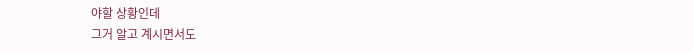야할 상황인데
그거 알고 계시면서도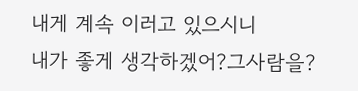내게 계속 이러고 있으시니
내가 좋게 생각하겠어?그사람을?